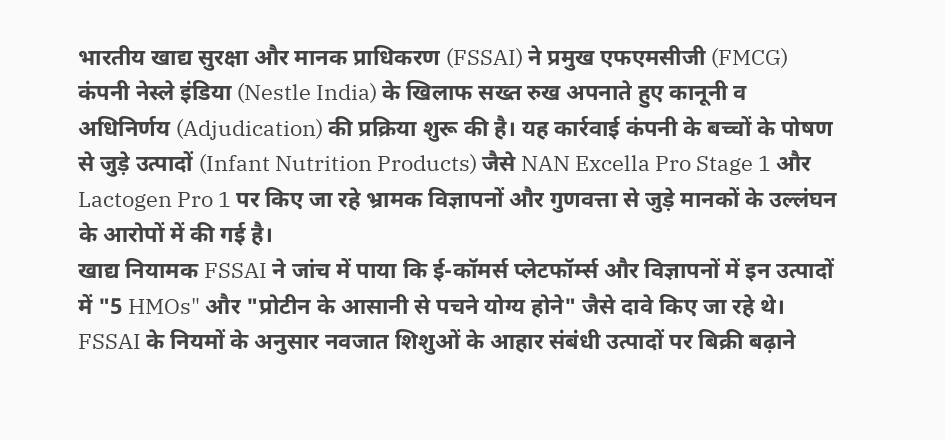भारतीय खाद्य सुरक्षा और मानक प्राधिकरण (FSSAI) ने प्रमुख एफएमसीजी (FMCG) कंपनी नेस्ले इंडिया (Nestle India) के खिलाफ सख्त रुख अपनाते हुए कानूनी व अधिनिर्णय (Adjudication) की प्रक्रिया शुरू की है। यह कार्रवाई कंपनी के बच्चों के पोषण से जुड़े उत्पादों (Infant Nutrition Products) जैसे NAN Excella Pro Stage 1 और Lactogen Pro 1 पर किए जा रहे भ्रामक विज्ञापनों और गुणवत्ता से जुड़े मानकों के उल्लंघन के आरोपों में की गई है।
खाद्य नियामक FSSAI ने जांच में पाया कि ई-कॉमर्स प्लेटफॉर्म्स और विज्ञापनों में इन उत्पादों में "5 HMOs" और "प्रोटीन के आसानी से पचने योग्य होने" जैसे दावे किए जा रहे थे। FSSAI के नियमों के अनुसार नवजात शिशुओं के आहार संबंधी उत्पादों पर बिक्री बढ़ाने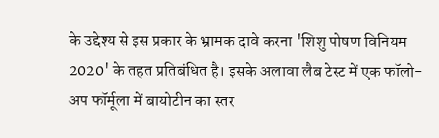के उद्देश्य से इस प्रकार के भ्रामक दावे करना 'शिशु पोषण विनियम 2020' के तहत प्रतिबंधित है। इसके अलावा लैब टेस्ट में एक फॉलो-अप फॉर्मूला में बायोटीन का स्तर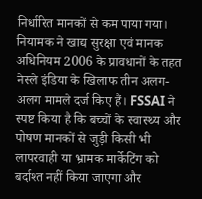निर्धारित मानकों से कम पाया गया।
नियामक ने खाद्य सुरक्षा एवं मानक अधिनियम 2006 के प्रावधानों के तहत नेस्ले इंडिया के खिलाफ तीन अलग-अलग मामले दर्ज किए हैं। FSSAI ने स्पष्ट किया है कि बच्चों के स्वास्थ्य और पोषण मानकों से जुड़ी किसी भी लापरवाही या भ्रामक मार्केटिंग को बर्दाश्त नहीं किया जाएगा और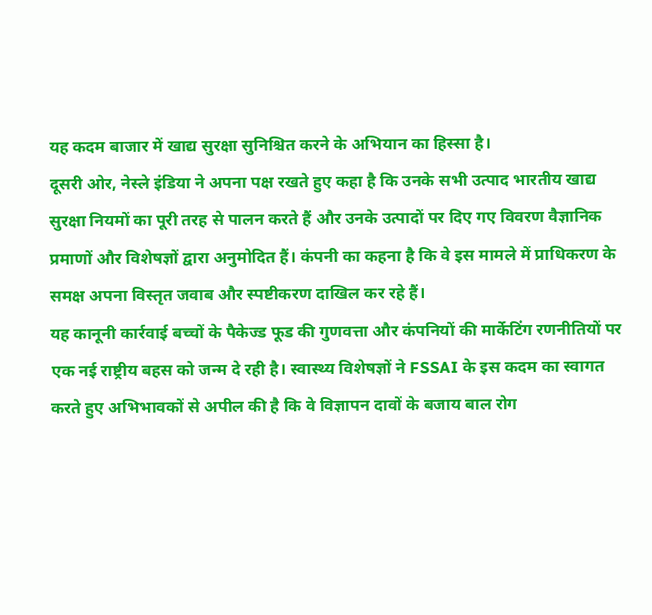यह कदम बाजार में खाद्य सुरक्षा सुनिश्चित करने के अभियान का हिस्सा है।
दूसरी ओर, नेस्ले इंडिया ने अपना पक्ष रखते हुए कहा है कि उनके सभी उत्पाद भारतीय खाद्य सुरक्षा नियमों का पूरी तरह से पालन करते हैं और उनके उत्पादों पर दिए गए विवरण वैज्ञानिक प्रमाणों और विशेषज्ञों द्वारा अनुमोदित हैं। कंपनी का कहना है कि वे इस मामले में प्राधिकरण के समक्ष अपना विस्तृत जवाब और स्पष्टीकरण दाखिल कर रहे हैं।
यह कानूनी कार्रवाई बच्चों के पैकेज्ड फूड की गुणवत्ता और कंपनियों की मार्केटिंग रणनीतियों पर एक नई राष्ट्रीय बहस को जन्म दे रही है। स्वास्थ्य विशेषज्ञों ने FSSAI के इस कदम का स्वागत करते हुए अभिभावकों से अपील की है कि वे विज्ञापन दावों के बजाय बाल रोग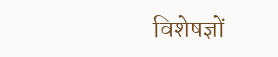विशेषज्ञों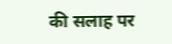की सलाह पर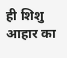ही शिशु आहार का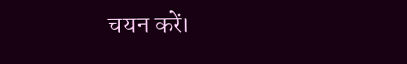चयन करें।